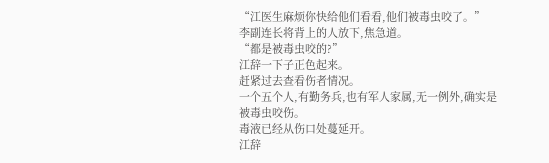“江医生麻烦你快给他们看看,他们被毒虫咬了。”
李副连长将背上的人放下,焦急道。
“都是被毒虫咬的?”
江辞一下子正色起来。
赶紧过去查看伤者情况。
一个五个人,有勤务兵,也有军人家属,无一例外,确实是被毒虫咬伤。
毒液已经从伤口处蔓延开。
江辞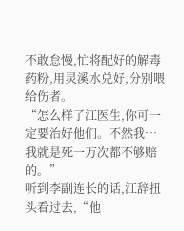不敢怠慢,忙将配好的解毒药粉,用灵溪水兑好,分别喂给伤者。
“怎么样了江医生,你可一定要治好他们。不然我…我就是死一万次都不够赔的。”
听到李副连长的话,江辞扭头看过去,“他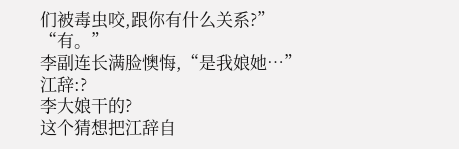们被毒虫咬,跟你有什么关系?”
“有。”
李副连长满脸懊悔,“是我娘她…”
江辞:?
李大娘干的?
这个猜想把江辞自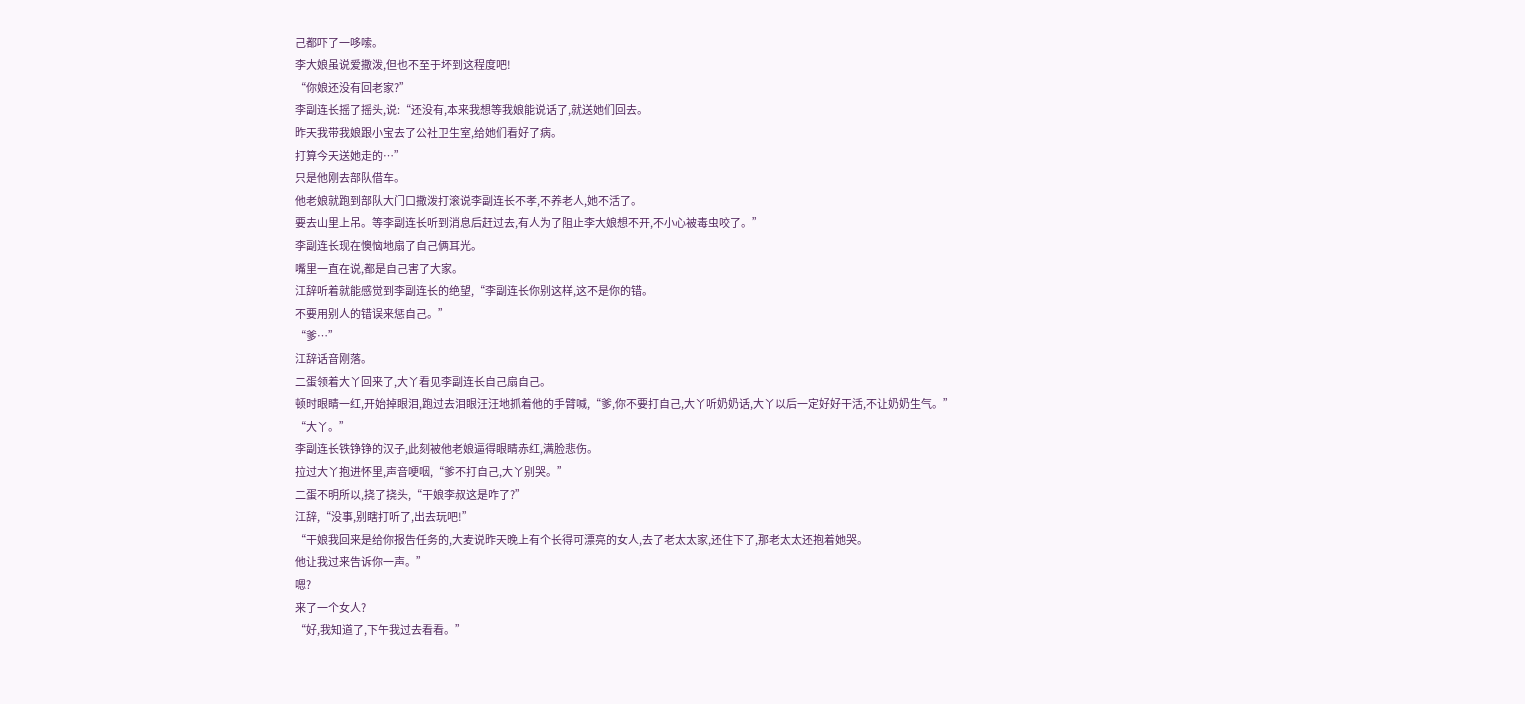己都吓了一哆嗦。
李大娘虽说爱撒泼,但也不至于坏到这程度吧!
“你娘还没有回老家?”
李副连长摇了摇头,说:“还没有,本来我想等我娘能说话了,就送她们回去。
昨天我带我娘跟小宝去了公社卫生室,给她们看好了病。
打算今天送她走的…”
只是他刚去部队借车。
他老娘就跑到部队大门口撒泼打滚说李副连长不孝,不养老人,她不活了。
要去山里上吊。等李副连长听到消息后赶过去,有人为了阻止李大娘想不开,不小心被毒虫咬了。”
李副连长现在懊恼地扇了自己俩耳光。
嘴里一直在说,都是自己害了大家。
江辞听着就能感觉到李副连长的绝望,“李副连长你别这样,这不是你的错。
不要用别人的错误来惩自己。”
“爹…”
江辞话音刚落。
二蛋领着大丫回来了,大丫看见李副连长自己扇自己。
顿时眼睛一红,开始掉眼泪,跑过去泪眼汪汪地抓着他的手臂喊,“爹,你不要打自己,大丫听奶奶话,大丫以后一定好好干活,不让奶奶生气。”
“大丫。”
李副连长铁铮铮的汉子,此刻被他老娘逼得眼睛赤红,满脸悲伤。
拉过大丫抱进怀里,声音哽咽,“爹不打自己,大丫别哭。”
二蛋不明所以,挠了挠头,“干娘李叔这是咋了?”
江辞,“没事,别瞎打听了,出去玩吧!”
“干娘我回来是给你报告任务的,大麦说昨天晚上有个长得可漂亮的女人,去了老太太家,还住下了,那老太太还抱着她哭。
他让我过来告诉你一声。”
嗯?
来了一个女人?
“好,我知道了,下午我过去看看。”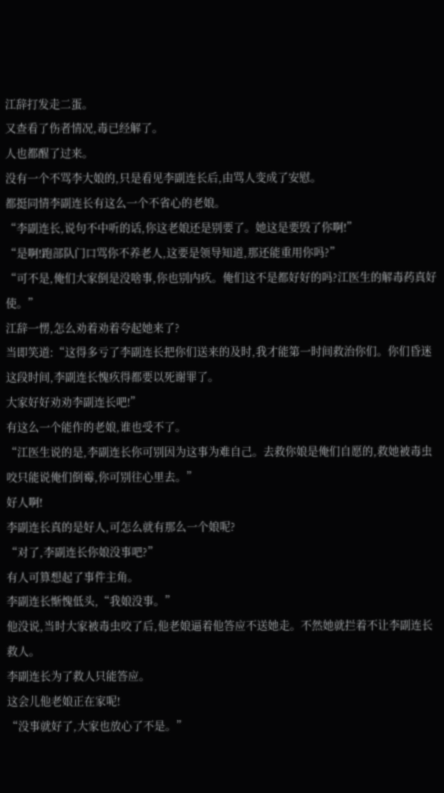江辞打发走二蛋。
又查看了伤者情况,毒已经解了。
人也都醒了过来。
没有一个不骂李大娘的,只是看见李副连长后,由骂人变成了安慰。
都挺同情李副连长有这么一个不省心的老娘。
“李副连长,说句不中听的话,你这老娘还是别要了。她这是要毁了你啊!”
“是啊!跑部队门口骂你不养老人,这要是领导知道,那还能重用你吗?”
“可不是,俺们大家倒是没啥事,你也别内疚。俺们这不是都好好的吗?江医生的解毒药真好使。”
江辞一愣,怎么劝着劝着夸起她来了?
当即笑道:“这得多亏了李副连长把你们送来的及时,我才能第一时间救治你们。你们昏迷这段时间,李副连长愧疚得都要以死谢罪了。
大家好好劝劝李副连长吧!”
有这么一个能作的老娘,谁也受不了。
“江医生说的是,李副连长你可别因为这事为难自己。去救你娘是俺们自愿的,救她被毒虫咬只能说俺们倒霉,你可别往心里去。”
好人啊!
李副连长真的是好人,可怎么就有那么一个娘呢?
“对了,李副连长你娘没事吧?”
有人可算想起了事件主角。
李副连长惭愧低头,“我娘没事。”
他没说,当时大家被毒虫咬了后,他老娘逼着他答应不送她走。不然她就拦着不让李副连长救人。
李副连长为了救人只能答应。
这会儿他老娘正在家呢!
“没事就好了,大家也放心了不是。”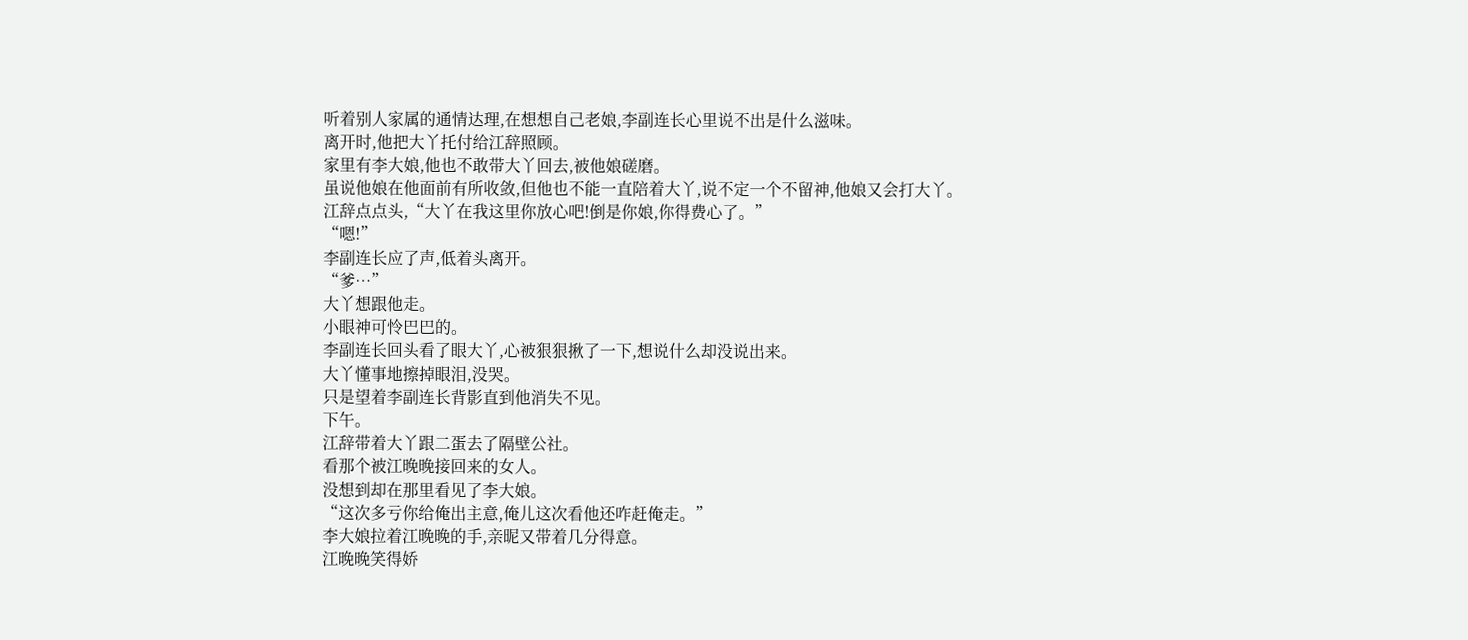听着别人家属的通情达理,在想想自己老娘,李副连长心里说不出是什么滋味。
离开时,他把大丫托付给江辞照顾。
家里有李大娘,他也不敢带大丫回去,被他娘磋磨。
虽说他娘在他面前有所收敛,但他也不能一直陪着大丫,说不定一个不留神,他娘又会打大丫。
江辞点点头,“大丫在我这里你放心吧!倒是你娘,你得费心了。”
“嗯!”
李副连长应了声,低着头离开。
“爹…”
大丫想跟他走。
小眼神可怜巴巴的。
李副连长回头看了眼大丫,心被狠狠揪了一下,想说什么却没说出来。
大丫懂事地擦掉眼泪,没哭。
只是望着李副连长背影直到他消失不见。
下午。
江辞带着大丫跟二蛋去了隔壁公社。
看那个被江晚晚接回来的女人。
没想到却在那里看见了李大娘。
“这次多亏你给俺出主意,俺儿这次看他还咋赶俺走。”
李大娘拉着江晚晚的手,亲昵又带着几分得意。
江晚晚笑得娇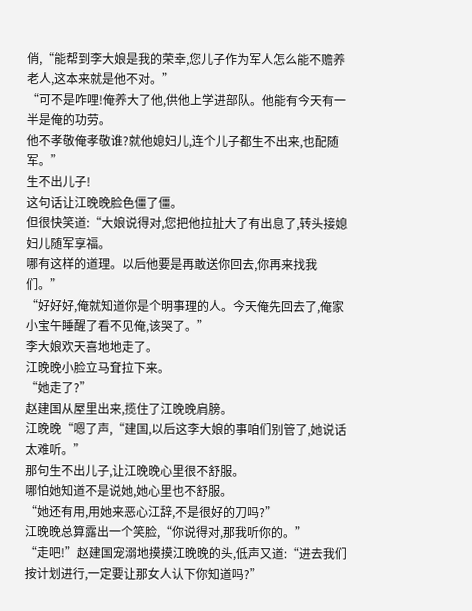俏,“能帮到李大娘是我的荣幸,您儿子作为军人怎么能不赡养老人,这本来就是他不对。”
“可不是咋哩!俺养大了他,供他上学进部队。他能有今天有一半是俺的功劳。
他不孝敬俺孝敬谁?就他媳妇儿,连个儿子都生不出来,也配随军。”
生不出儿子!
这句话让江晚晚脸色僵了僵。
但很快笑道:“大娘说得对,您把他拉扯大了有出息了,转头接媳妇儿随军享福。
哪有这样的道理。以后他要是再敢送你回去,你再来找我们。”
“好好好,俺就知道你是个明事理的人。今天俺先回去了,俺家小宝午睡醒了看不见俺,该哭了。”
李大娘欢天喜地地走了。
江晚晚小脸立马耷拉下来。
“她走了?”
赵建国从屋里出来,揽住了江晚晚肩膀。
江晚晚“嗯了声,“建国,以后这李大娘的事咱们别管了,她说话太难听。”
那句生不出儿子,让江晚晚心里很不舒服。
哪怕她知道不是说她,她心里也不舒服。
“她还有用,用她来恶心江辞,不是很好的刀吗?”
江晚晚总算露出一个笑脸,“你说得对,那我听你的。”
“走吧!”赵建国宠溺地摸摸江晚晚的头,低声又道:“进去我们按计划进行,一定要让那女人认下你知道吗?”